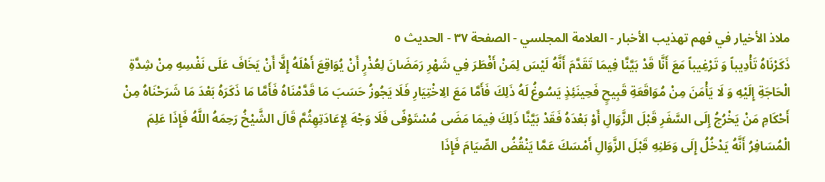ملاذ الأخيار في فهم تهذيب الأخبار - العلامة المجلسي - الصفحة ٣٧ - الحديث ٥
ذَكَرْنَاهُ تَأْدِيباً وَ تَرْغِيباً مَعَ أَنَّا قَدْ بَيَّنَّا فِيمَا تَقَدَّمَ أَنَّهُ لَيْسَ لِمَنْ أَفْطَرَ فِي شَهْرِ رَمَضَانَ لِعُذْرٍ أَنْ يُوَاقِعَ أَهْلَهُ إِلَّا أَنْ يَخَافَ عَلَى نَفْسِهِ مِنْ شِدَّةِ الْحَاجَةِ إِلَيْهِ وَ لَا يَأْمَنَ مِنْ مُوَاقَعَةِ قَبِيحٍ فَحِينَئِذٍ يَسُوغُ لَهُ ذَلِكَ فَأَمَّا مَعَ الِاخْتِيَارِ فَلَا يَجُوزُ حَسَبَ مَا قَدَّمْنَاهُ فَأَمَّا مَا ذَكَرَهُ بَعْدَ مَا شَرَحْنَاهُ مِنْ أَحْكَامِ مَنْ يَخْرُجُ إِلَى السَّفَرِ قَبْلَ الزَّوَالِ أَوْ بَعْدَهُ فَقَدْ بَيَّنَّا ذَلِكَ فِيمَا مَضَى مُسْتَوْفًى فَلَا وَجْهَ لِإِعَادَتِهِثُمَّ قَالَ الشَّيْخُ رَحِمَهُ اللَّهُ فَإِذَا عَلِمَ الْمُسَافِرُ أَنَّهُ يَدْخُلُ إِلَى وَطَنِهِ قَبْلَ الزَّوَالِ أَمْسَكَ عَمَّا يَنْقُضُ الصِّيَامَ فَإِذَا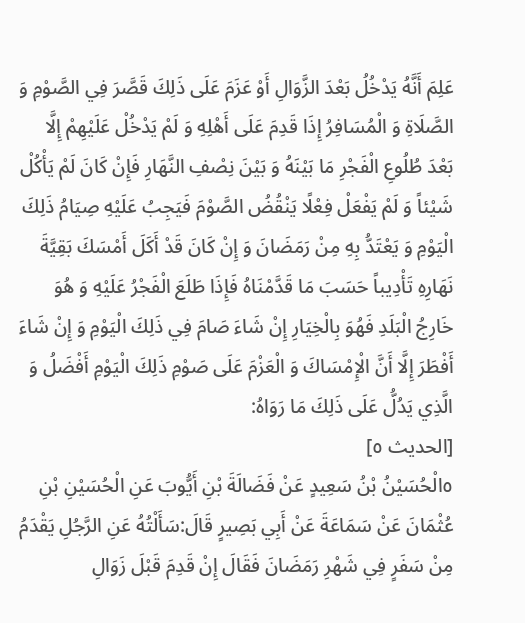عَلِمَ أَنَّهُ يَدْخُلُ بَعْدَ الزَّوَالِ أَوْ عَزَمَ عَلَى ذَلِكَ قَصَّرَ فِي الصَّوْمِ وَ الصَّلَاةِ وَ الْمُسَافِرُ إِذَا قَدِمَ عَلَى أَهْلِهِ وَ لَمْ يَدْخُلْ عَلَيْهِمْ إِلَّا بَعْدَ طُلُوعِ الْفَجْرِ مَا بَيْنَهُ وَ بَيْنَ نِصْفِ النَّهَارِ فَإِنْ كَانَ لَمْ يَأْكُلْ شَيْئاً وَ لَمْ يَفْعَلْ فِعْلًا يَنْقُضُ الصَّوْمَ فَيَجِبُ عَلَيْهِ صِيَامُ ذَلِكَ الْيَوْمِ وَ يَعْتَدُّ بِهِ مِنْ رَمَضَانَ وَ إِنْ كَانَ قَدْ أَكَلَ أَمْسَكَ بَقِيَّةَ نَهَارِهِ تَأْدِيباً حَسَبَ مَا قَدَّمْنَاهُ فَإِذَا طَلَعَ الْفَجْرُ عَلَيْهِ وَ هُوَ خَارِجُ الْبَلَدِ فَهُوَ بِالْخِيَارِ إِنْ شَاءَ صَامَ فِي ذَلِكَ الْيَوْمِ وَ إِنْ شَاءَ أَفْطَرَ إِلَّا أَنَّ الْإِمْسَاكَ وَ الْعَزْمَ عَلَى صَوْمِ ذَلِكَ الْيَوْمِ أَفْضَلُ وَ الَّذِي يَدُلُّ عَلَى ذَلِكَ مَا رَوَاهُ:
[الحديث ٥]
٥الْحُسَيْنُ بْنُ سَعِيدٍ عَنْ فَضَالَةَ بْنِ أَيُّوبَ عَنِ الْحُسَيْنِ بْنِ عُثْمَانَ عَنْ سَمَاعَةَ عَنْ أَبِي بَصِيرٍ قَالَ:سَأَلْتُهُ عَنِ الرَّجُلِ يَقْدَمُ مِنْ سَفَرٍ فِي شَهْرِ رَمَضَانَ فَقَالَ إِنْ قَدِمَ قَبْلَ زَوَالِ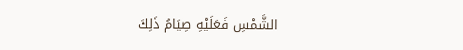الشَّمْسِ فَعَلَيْهِ صِيَامُ ذَلِكَ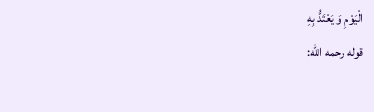الْيَوْمِ وَ يَعْتَدُّ بِهِ
قوله رحمه الله: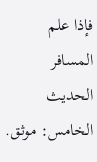فإذا علم المسافر
الحديث الخامس: موثق.